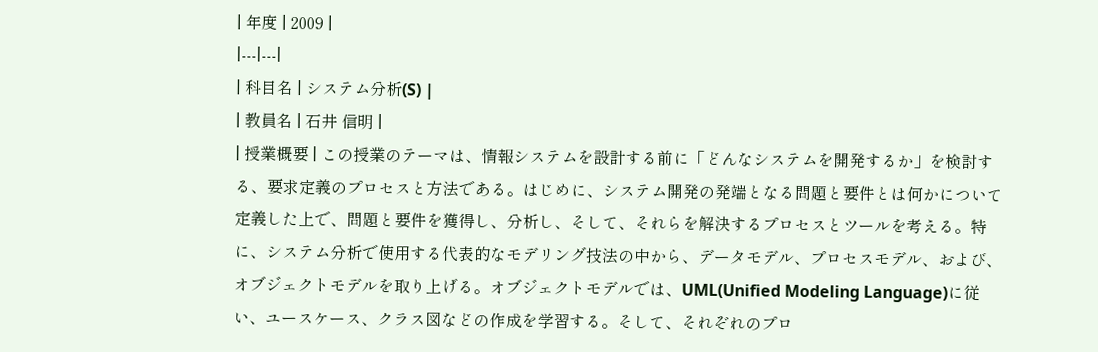| 年度 | 2009 |
|---|---|
| 科目名 | システム分析(S) |
| 教員名 | 石井 信明 |
| 授業概要 | この授業のテーマは、情報システムを設計する前に「どんなシステムを開発するか」を検討する、要求定義のプロセスと方法である。はじめに、システム開発の発端となる問題と要件とは何かについて定義した上で、問題と要件を獲得し、分析し、そして、それらを解決するプロセスとツールを考える。特に、システム分析で使用する代表的なモデリング技法の中から、データモデル、プロセスモデル、および、オブジェクトモデルを取り上げる。オブジェクトモデルでは、UML(Unified Modeling Language)に従い、ユースケース、クラス図などの作成を学習する。そして、それぞれのプロ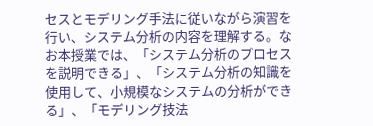セスとモデリング手法に従いながら演習を行い、システム分析の内容を理解する。なお本授業では、「システム分析のプロセスを説明できる」、「システム分析の知識を使用して、小規模なシステムの分析ができる」、「モデリング技法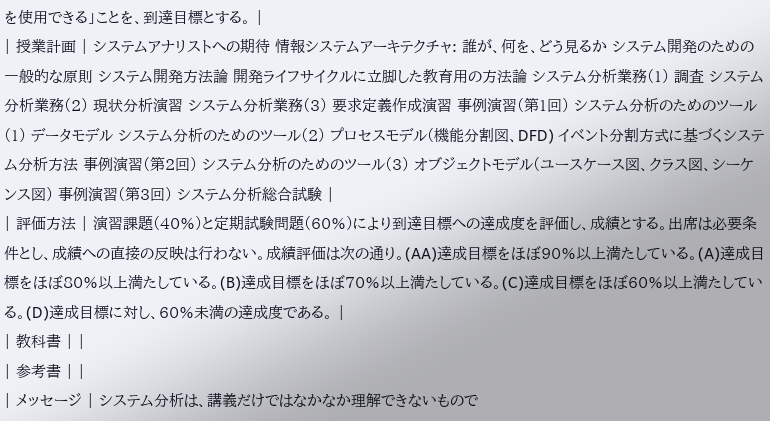を使用できる」ことを、到達目標とする。 |
| 授業計画 | システムアナリストへの期待 情報システムアーキテクチャ: 誰が、何を、どう見るか システム開発のための一般的な原則 システム開発方法論 開発ライフサイクルに立脚した教育用の方法論 システム分析業務(1) 調査 システム分析業務(2) 現状分析演習 システム分析業務(3) 要求定義作成演習 事例演習(第1回) システム分析のためのツール(1) データモデル システム分析のためのツール(2) プロセスモデル(機能分割図、DFD) イベント分割方式に基づくシステム分析方法 事例演習(第2回) システム分析のためのツール(3) オブジェクトモデル(ユースケース図、クラス図、シーケンス図) 事例演習(第3回) システム分析総合試験 |
| 評価方法 | 演習課題(40%)と定期試験問題(60%)により到達目標への達成度を評価し、成績とする。出席は必要条件とし、成績への直接の反映は行わない。成績評価は次の通り。(AA)達成目標をほぼ90%以上満たしている。(A)達成目標をほぼ80%以上満たしている。(B)達成目標をほぼ70%以上満たしている。(C)達成目標をほぼ60%以上満たしている。(D)達成目標に対し、60%未満の達成度である。 |
| 教科書 | |
| 参考書 | |
| メッセージ | システム分析は、講義だけではなかなか理解できないもので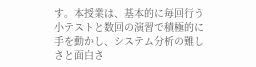す。本授業は、基本的に毎回行う小テストと数回の演習で積極的に手を動かし、システム分析の難しさと面白さ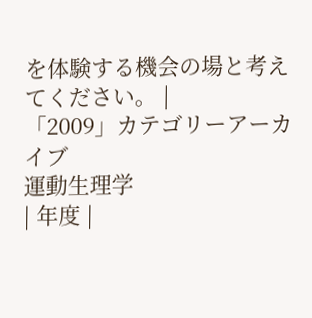を体験する機会の場と考えてください。 |
「2009」カテゴリーアーカイブ
運動生理学
| 年度 |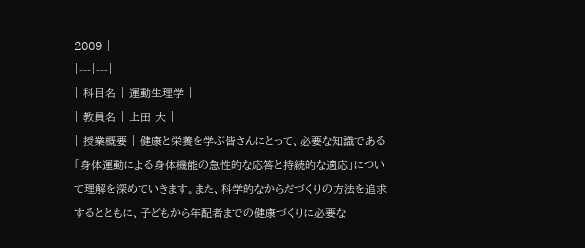2009 |
|---|---|
| 科目名 | 運動生理学 |
| 教員名 | 上田 大 |
| 授業概要 | 健康と栄養を学ぶ皆さんにとって、必要な知識である「身体運動による身体機能の急性的な応答と持続的な適応」について理解を深めていきます。また、科学的なからだづくりの方法を追求するとともに、子どもから年配者までの健康づくりに必要な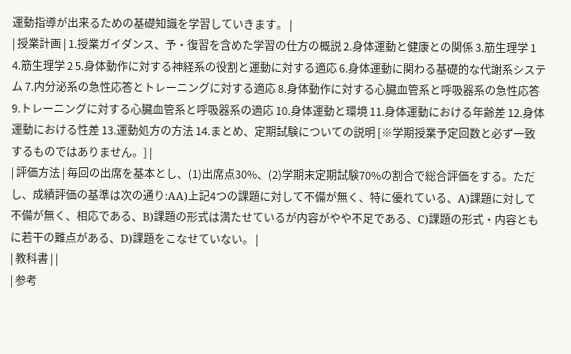運動指導が出来るための基礎知識を学習していきます。 |
| 授業計画 | 1.授業ガイダンス、予・復習を含めた学習の仕方の概説 2.身体運動と健康との関係 3.筋生理学 1 4.筋生理学 2 5.身体動作に対する神経系の役割と運動に対する適応 6.身体運動に関わる基礎的な代謝系システム 7.内分泌系の急性応答とトレーニングに対する適応 8.身体動作に対する心臓血管系と呼吸器系の急性応答 9.トレーニングに対する心臓血管系と呼吸器系の適応 10.身体運動と環境 11.身体運動における年齢差 12.身体運動における性差 13.運動処方の方法 14.まとめ、定期試験についての説明 [※学期授業予定回数と必ず一致するものではありません。] |
| 評価方法 | 毎回の出席を基本とし、(1)出席点30%、(2)学期末定期試験70%の割合で総合評価をする。ただし、成績評価の基準は次の通り:AA)上記4つの課題に対して不備が無く、特に優れている、A)課題に対して不備が無く、相応である、B)課題の形式は満たせているが内容がやや不足である、C)課題の形式・内容ともに若干の難点がある、D)課題をこなせていない。 |
| 教科書 | |
| 参考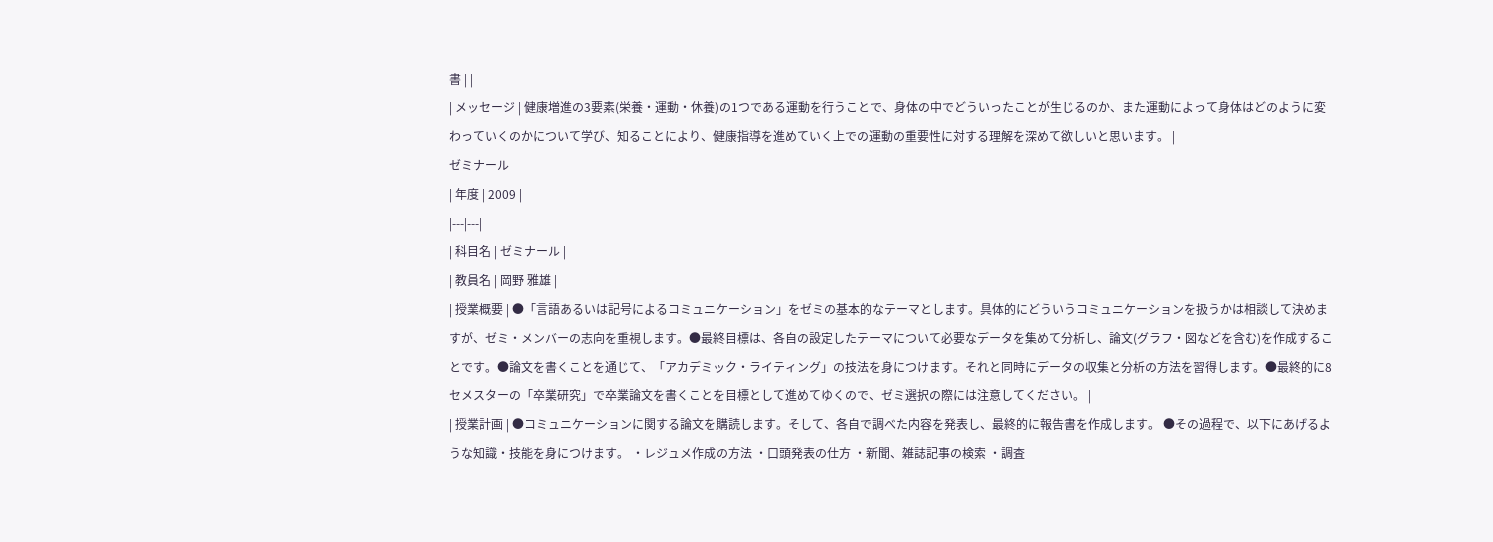書 | |
| メッセージ | 健康増進の3要素(栄養・運動・休養)の1つである運動を行うことで、身体の中でどういったことが生じるのか、また運動によって身体はどのように変わっていくのかについて学び、知ることにより、健康指導を進めていく上での運動の重要性に対する理解を深めて欲しいと思います。 |
ゼミナール
| 年度 | 2009 |
|---|---|
| 科目名 | ゼミナール |
| 教員名 | 岡野 雅雄 |
| 授業概要 | ●「言語あるいは記号によるコミュニケーション」をゼミの基本的なテーマとします。具体的にどういうコミュニケーションを扱うかは相談して決めますが、ゼミ・メンバーの志向を重視します。●最終目標は、各自の設定したテーマについて必要なデータを集めて分析し、論文(グラフ・図などを含む)を作成することです。●論文を書くことを通じて、「アカデミック・ライティング」の技法を身につけます。それと同時にデータの収集と分析の方法を習得します。●最終的に8セメスターの「卒業研究」で卒業論文を書くことを目標として進めてゆくので、ゼミ選択の際には注意してください。 |
| 授業計画 | ●コミュニケーションに関する論文を購読します。そして、各自で調べた内容を発表し、最終的に報告書を作成します。 ●その過程で、以下にあげるような知識・技能を身につけます。 ・レジュメ作成の方法 ・口頭発表の仕方 ・新聞、雑誌記事の検索 ・調査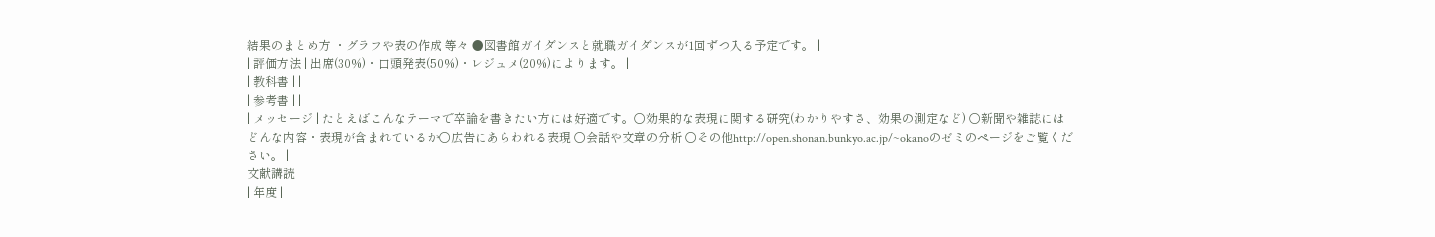結果のまとめ方 ・グラフや表の作成 等々 ●図書館ガイダンスと就職ガイダンスが1回ずつ入る予定です。 |
| 評価方法 | 出席(30%)・口頭発表(50%)・レジュメ(20%)によります。 |
| 教科書 | |
| 参考書 | |
| メッセージ | たとえばこんなテーマで卒論を書きたい方には好適です。○効果的な表現に関する研究(わかりやすさ、効果の測定など) ○新聞や雑誌にはどんな内容・表現が含まれているか○広告にあらわれる表現 ○会話や文章の分析 ○その他http://open.shonan.bunkyo.ac.jp/~okanoのゼミのページをご覧ください。 |
文献講読
| 年度 |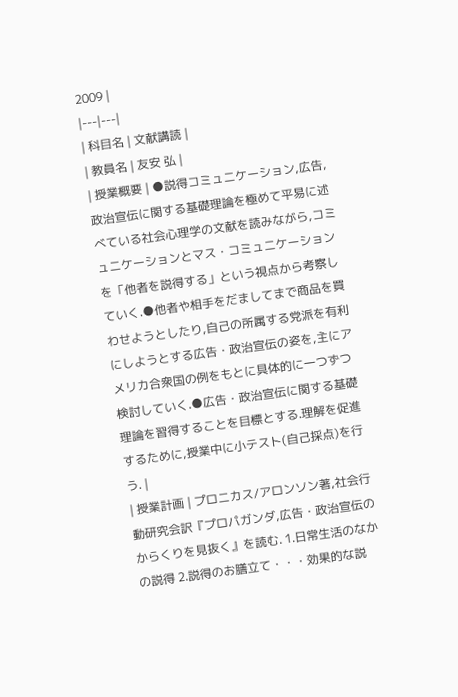2009 |
|---|---|
| 科目名 | 文献講読 |
| 教員名 | 友安 弘 |
| 授業概要 | ●説得コミュニケーション,広告,政治宣伝に関する基礎理論を極めて平易に述べている社会心理学の文献を読みながら,コミュニケーションとマス・コミュニケーションを「他者を説得する」という視点から考察していく.●他者や相手をだましてまで商品を買わせようとしたり,自己の所属する党派を有利にしようとする広告・政治宣伝の姿を,主にアメリカ合衆国の例をもとに具体的に一つずつ検討していく.●広告・政治宣伝に関する基礎理論を習得することを目標とする.理解を促進するために,授業中に小テスト(自己採点)を行う. |
| 授業計画 | プロニカス/アロンソン著,社会行動研究会訳『プロパガンダ,広告・政治宣伝のからくりを見抜く』を読む. 1.日常生活のなかの説得 2.説得のお膳立て・・・効果的な説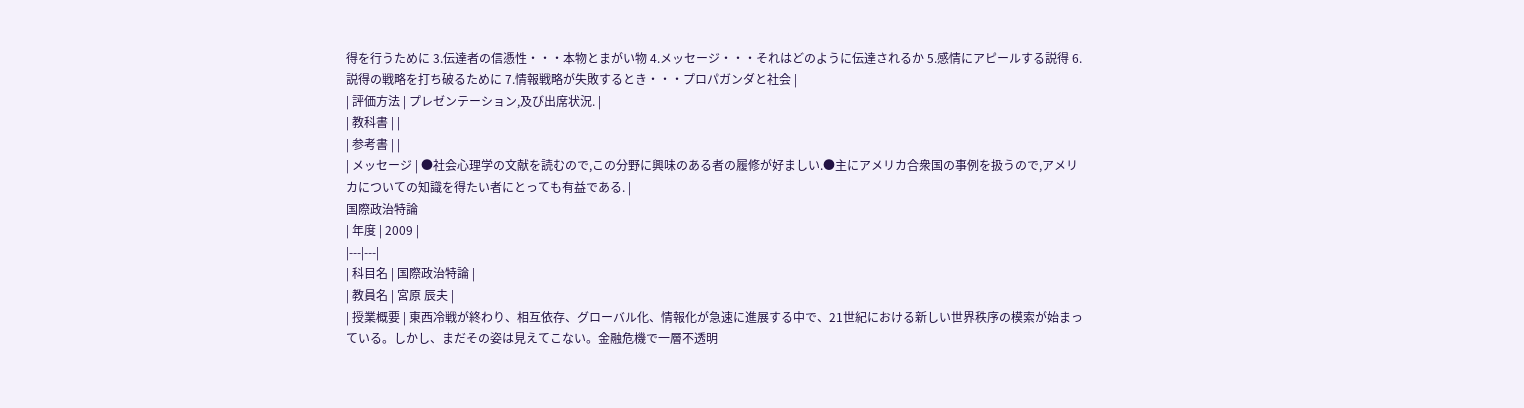得を行うために 3.伝達者の信憑性・・・本物とまがい物 4.メッセージ・・・それはどのように伝達されるか 5.感情にアピールする説得 6.説得の戦略を打ち破るために 7.情報戦略が失敗するとき・・・プロパガンダと社会 |
| 評価方法 | プレゼンテーション,及び出席状況. |
| 教科書 | |
| 参考書 | |
| メッセージ | ●社会心理学の文献を読むので,この分野に興味のある者の履修が好ましい.●主にアメリカ合衆国の事例を扱うので,アメリカについての知識を得たい者にとっても有益である. |
国際政治特論
| 年度 | 2009 |
|---|---|
| 科目名 | 国際政治特論 |
| 教員名 | 宮原 辰夫 |
| 授業概要 | 東西冷戦が終わり、相互依存、グローバル化、情報化が急速に進展する中で、21世紀における新しい世界秩序の模索が始まっている。しかし、まだその姿は見えてこない。金融危機で一層不透明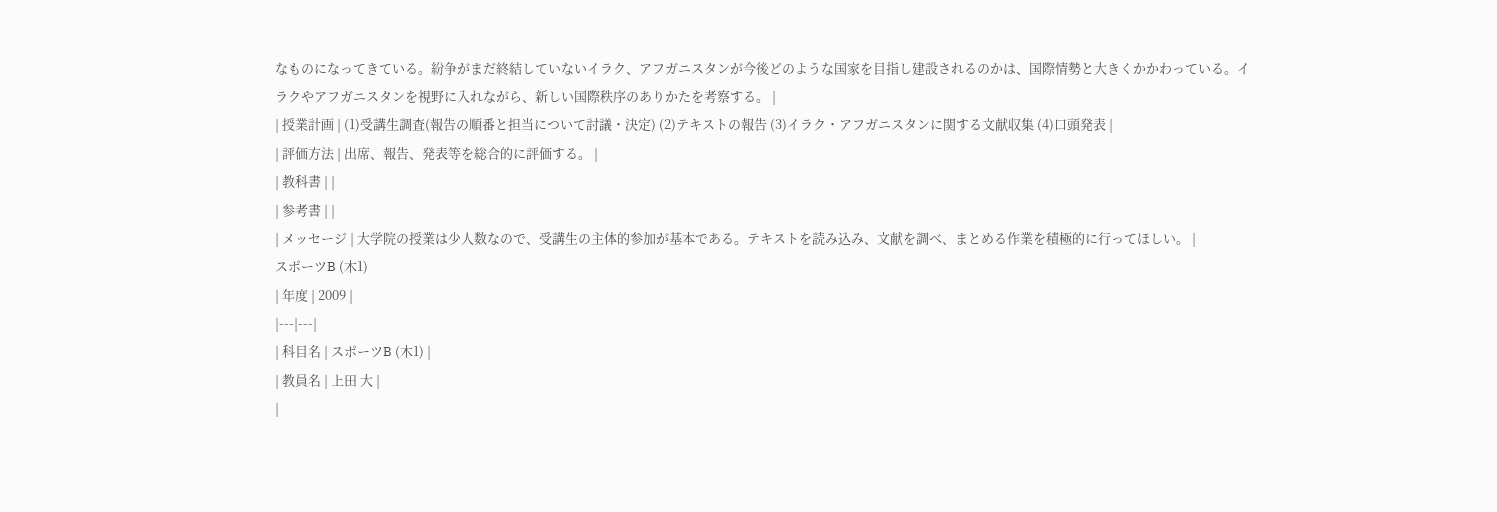なものになってきている。紛争がまだ終結していないイラク、アフガニスタンが今後どのような国家を目指し建設されるのかは、国際情勢と大きくかかわっている。イラクやアフガニスタンを視野に入れながら、新しい国際秩序のありかたを考察する。 |
| 授業計画 | (1)受講生調査(報告の順番と担当について討議・決定) (2)テキストの報告 (3)イラク・アフガニスタンに関する文献収集 (4)口頭発表 |
| 評価方法 | 出席、報告、発表等を総合的に評価する。 |
| 教科書 | |
| 参考書 | |
| メッセージ | 大学院の授業は少人数なので、受講生の主体的参加が基本である。テキストを読み込み、文献を調べ、まとめる作業を積極的に行ってほしい。 |
スポーツB (木1)
| 年度 | 2009 |
|---|---|
| 科目名 | スポーツB (木1) |
| 教員名 | 上田 大 |
|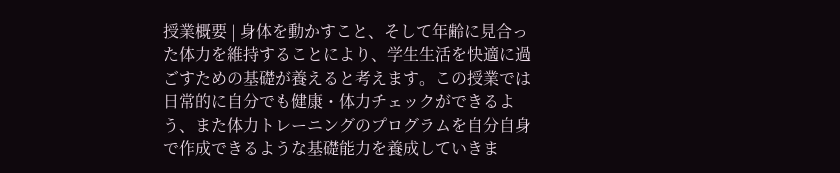授業概要 | 身体を動かすこと、そして年齢に見合った体力を維持することにより、学生生活を快適に過ごすための基礎が養えると考えます。この授業では日常的に自分でも健康・体力チェックができるよう、また体力トレーニングのプログラムを自分自身で作成できるような基礎能力を養成していきま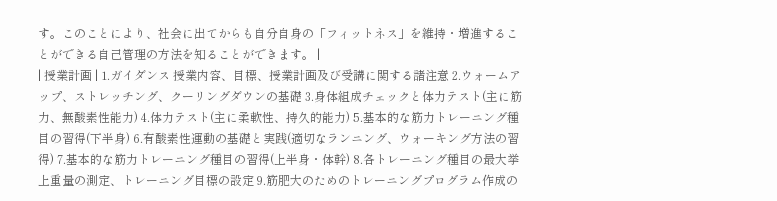す。このことにより、社会に出てからも自分自身の「フィットネス」を維持・増進することができる自己管理の方法を知ることができます。 |
| 授業計画 | 1.ガイダンス 授業内容、目標、授業計画及び受講に関する諸注意 2.ウォームアップ、ストレッチング、クーリングダウンの基礎 3.身体組成チェックと体力テスト(主に筋力、無酸素性能力) 4.体力テスト(主に柔軟性、持久的能力) 5.基本的な筋力トレーニング種目の習得(下半身) 6.有酸素性運動の基礎と実践(適切なランニング、ウォーキング方法の習得) 7.基本的な筋力トレーニング種目の習得(上半身・体幹) 8.各トレーニング種目の最大挙上重量の測定、トレーニング目標の設定 9.筋肥大のためのトレーニングプログラム作成の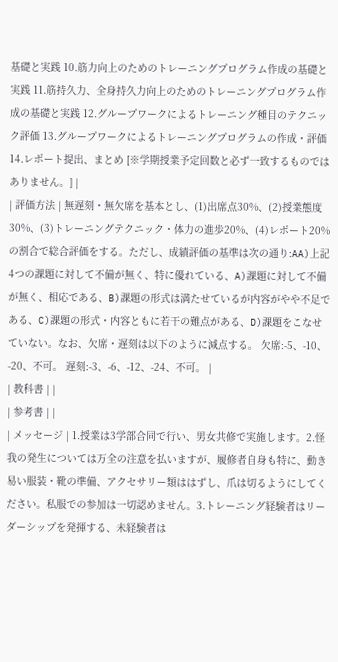基礎と実践 10.筋力向上のためのトレーニングプログラム作成の基礎と実践 11.筋持久力、全身持久力向上のためのトレーニングプログラム作成の基礎と実践 12.グループワークによるトレーニング種目のテクニック評価 13.グループワークによるトレーニングプログラムの作成・評価 14.レポート提出、まとめ [※学期授業予定回数と必ず一致するものではありません。] |
| 評価方法 | 無遅刻・無欠席を基本とし、(1)出席点30%、(2)授業態度30%、(3)トレーニングテクニック・体力の進歩20%、(4)レポート20%の割合で総合評価をする。ただし、成績評価の基準は次の通り:AA)上記4つの課題に対して不備が無く、特に優れている、A)課題に対して不備が無く、相応である、B)課題の形式は満たせているが内容がやや不足である、C)課題の形式・内容ともに若干の難点がある、D)課題をこなせていない。なお、欠席・遅刻は以下のように減点する。 欠席:-5、-10、-20、不可。 遅刻:-3、-6、-12、-24、不可。 |
| 教科書 | |
| 参考書 | |
| メッセージ | 1.授業は3学部合同で行い、男女共修で実施します。2.怪我の発生については万全の注意を払いますが、履修者自身も特に、動き易い服装・靴の準備、アクセサリー類ははずし、爪は切るようにしてください。私服での参加は一切認めません。3.トレーニング経験者はリーダーシップを発揮する、未経験者は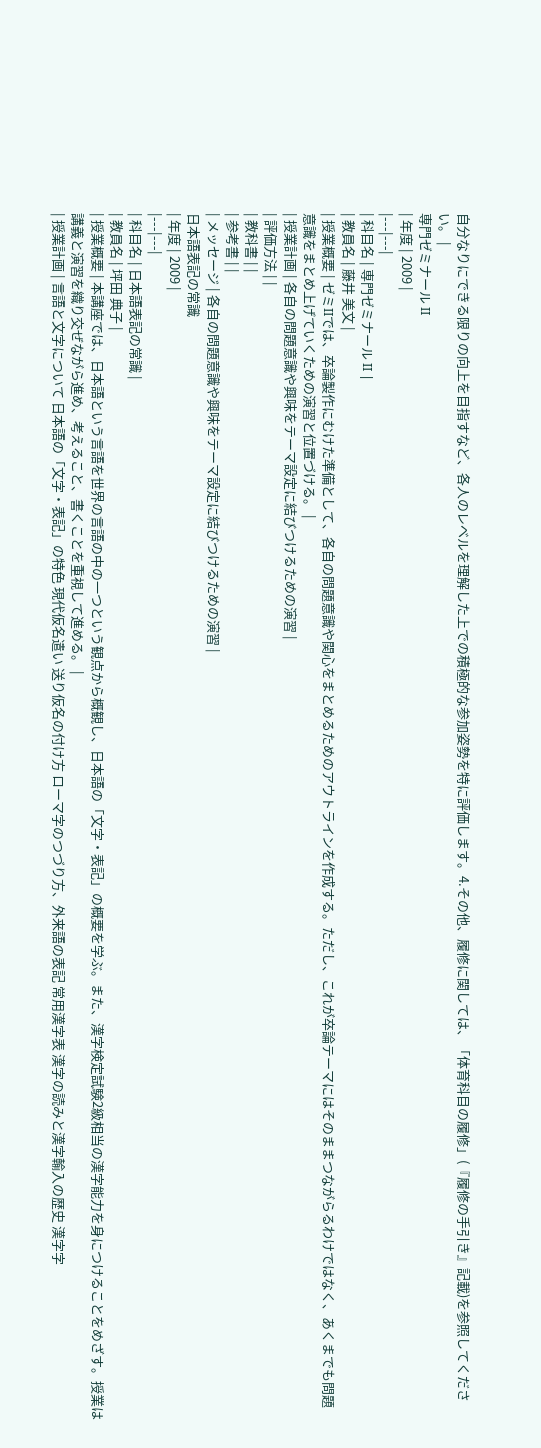自分なりにできる限りの向上を目指すなど、各人のレベルを理解した上での積極的な参加姿勢を特に評価します。4.その他、履修に関しては、「体育科目の履修」(『履修の手引き』記載)を参照してください。 |
専門ゼミナール II
| 年度 | 2009 |
|---|---|
| 科目名 | 専門ゼミナール II |
| 教員名 | 藤井 美文 |
| 授業概要 | ゼミIIでは、卒論製作にむけた準備として、各自の問題意識や関心をまとめるためのアウトラインを作成する。ただし、これが卒論テーマにはそのままつながらるわけではなく、あくまでも問題意識をまとめ上げていくための演習と位置づける。 |
| 授業計画 | 各自の問題意識や興味をテーマ設定に結びつけるための演習 |
| 評価方法 | |
| 教科書 | |
| 参考書 | |
| メッセージ | 各自の問題意識や興味をテーマ設定に結びつけるための演習 |
日本語表記の常識
| 年度 | 2009 |
|---|---|
| 科目名 | 日本語表記の常識 |
| 教員名 | 坪田 典子 |
| 授業概要 | 本講座では、日本語という言語を世界の言語の中の一つという観点から概観し、日本語の「文字・表記」の概要を学ぶ。また、漢字検定試験2級相当の漢字能力を身につけることをめざす。授業は講義と演習を織り交ぜながら進め、考えること、書くことを重視して進める。 |
| 授業計画 | 言語と文字について 日本語の「文字・表記」の特色 現代仮名遣い 送り仮名の付け方 ローマ字のつづり方、外来語の表記 常用漢字表 漢字の読みと漢字輸入の歴史 漢字字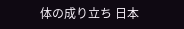体の成り立ち 日本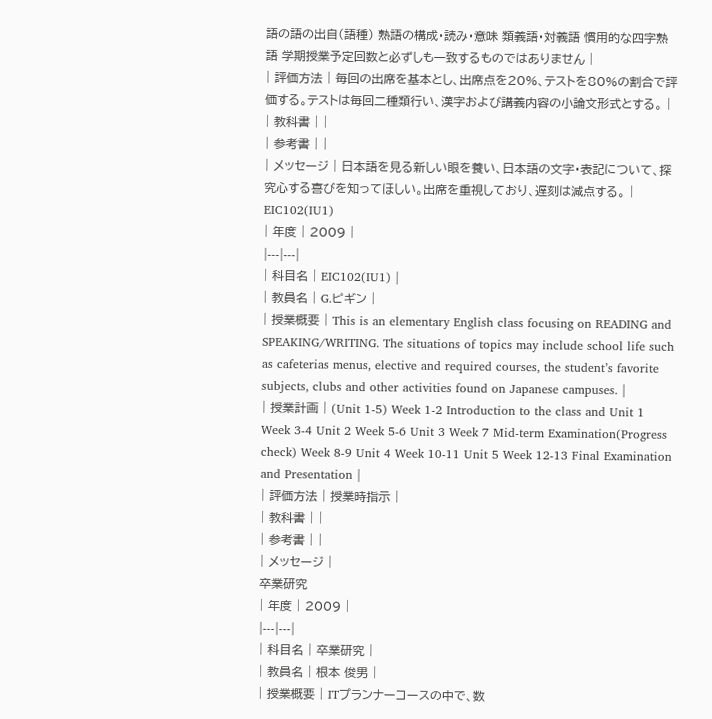語の語の出自(語種) 熟語の構成・読み・意味 類義語・対義語 慣用的な四字熟語 学期授業予定回数と必ずしも一致するものではありません |
| 評価方法 | 毎回の出席を基本とし、出席点を20%、テストを80%の割合で評価する。テストは毎回二種類行い、漢字および講義内容の小論文形式とする。 |
| 教科書 | |
| 参考書 | |
| メッセージ | 日本語を見る新しい眼を養い、日本語の文字・表記について、探究心する喜びを知ってほしい。出席を重視しており、遅刻は減点する。 |
EIC102(IU1)
| 年度 | 2009 |
|---|---|
| 科目名 | EIC102(IU1) |
| 教員名 | G.ピギン |
| 授業概要 | This is an elementary English class focusing on READING and SPEAKING/WRITING. The situations of topics may include school life such as cafeterias menus, elective and required courses, the student’s favorite subjects, clubs and other activities found on Japanese campuses. |
| 授業計画 | (Unit 1-5) Week 1-2 Introduction to the class and Unit 1 Week 3-4 Unit 2 Week 5-6 Unit 3 Week 7 Mid-term Examination(Progress check) Week 8-9 Unit 4 Week 10-11 Unit 5 Week 12-13 Final Examination and Presentation |
| 評価方法 | 授業時指示 |
| 教科書 | |
| 参考書 | |
| メッセージ |
卒業研究
| 年度 | 2009 |
|---|---|
| 科目名 | 卒業研究 |
| 教員名 | 根本 俊男 |
| 授業概要 | ITプランナーコースの中で、数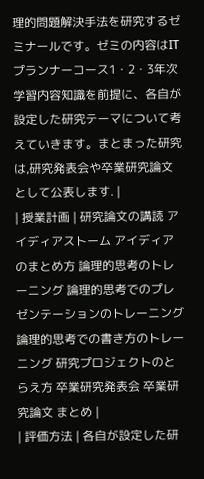理的問題解決手法を研究するゼミナールです。ゼミの内容はITプランナーコース1・2・3年次学習内容知識を前提に、各自が設定した研究テーマについて考えていきます。まとまった研究は,研究発表会や卒業研究論文として公表します. |
| 授業計画 | 研究論文の講読 アイディアストーム アイディアのまとめ方 論理的思考のトレーニング 論理的思考でのプレゼンテーションのトレーニング 論理的思考での書き方のトレーニング 研究プロジェクトのとらえ方 卒業研究発表会 卒業研究論文 まとめ |
| 評価方法 | 各自が設定した研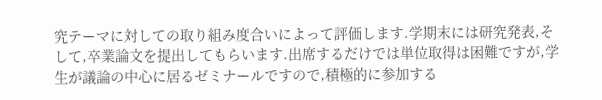究テーマに対しての取り組み度合いによって評価します.学期末には研究発表,そして,卒業論文を提出してもらいます.出席するだけでは単位取得は困難ですが,学生が議論の中心に居るゼミナールですので,積極的に参加する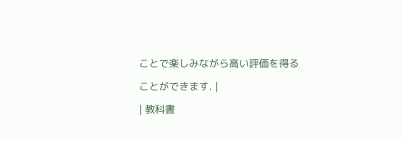ことで楽しみながら高い評価を得ることができます. |
| 教科書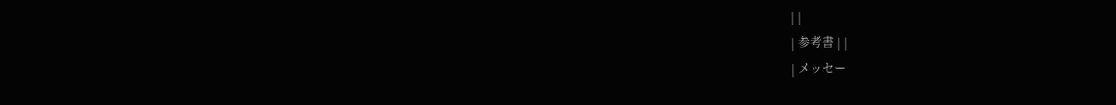| |
| 参考書 | |
| メッセー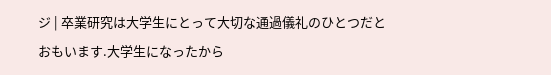ジ | 卒業研究は大学生にとって大切な通過儀礼のひとつだとおもいます.大学生になったから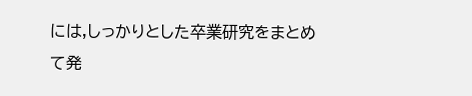には,しっかりとした卒業研究をまとめて発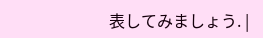表してみましょう. |